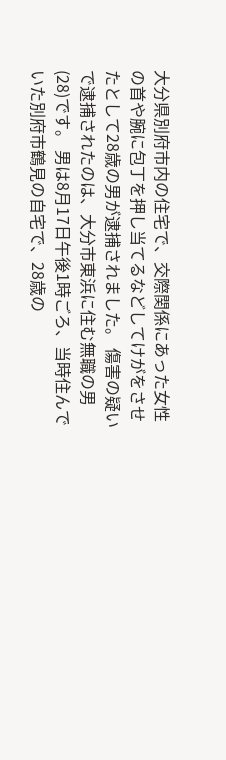大分県別府市内の住宅で、交際関係にあった女性の首や腕に包丁を押し当てるなどしてけがをさせたとして28歳の男が逮捕されました。 傷害の疑いで逮捕されたのは、大分市東浜に住む無職の男(28)です。 男は8月17日午後1時ごろ、当時住んでいた別府市鶴見の自宅で、28歳の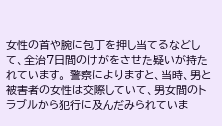女性の首や腕に包丁を押し当てるなどして、全治7日間のけがをさせた疑いが持たれています。 警察によりますと、当時、男と被害者の女性は交際していて、男女間のトラブルから犯行に及んだみられていま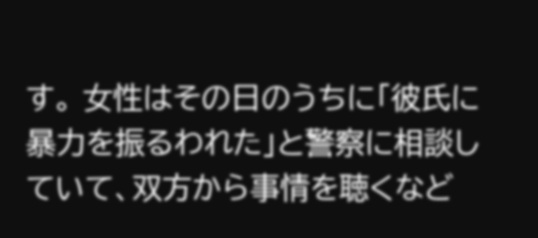す。 女性はその日のうちに「彼氏に暴力を振るわれた」と警察に相談していて、双方から事情を聴くなど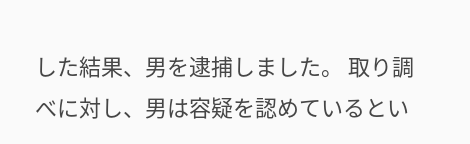した結果、男を逮捕しました。 取り調べに対し、男は容疑を認めているとい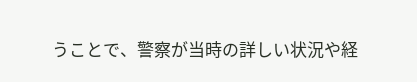うことで、警察が当時の詳しい状況や経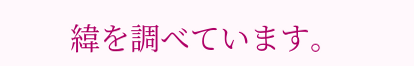緯を調べています。